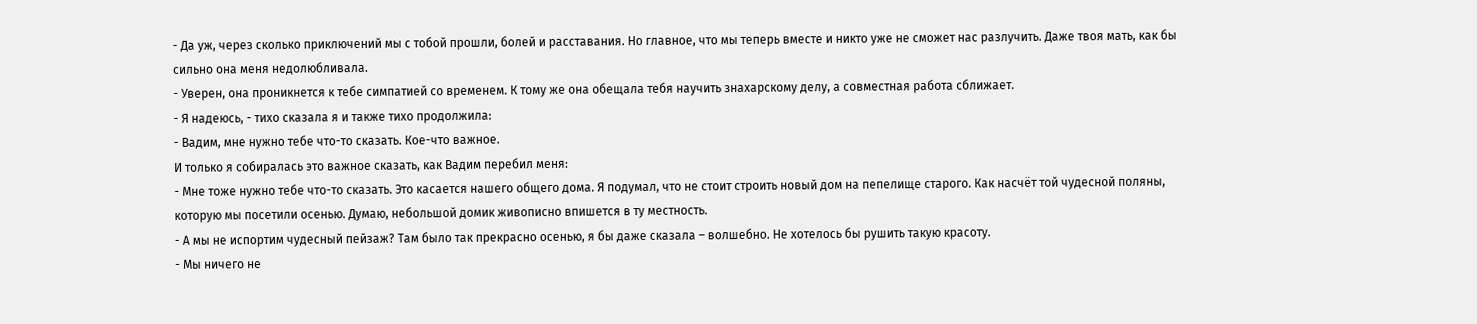- Да уж, через сколько приключений мы с тобой прошли, болей и расставания. Но главное, что мы теперь вместе и никто уже не сможет нас разлучить. Даже твоя мать, как бы сильно она меня недолюбливала.
- Уверен, она проникнется к тебе симпатией со временем. К тому же она обещала тебя научить знахарскому делу, а совместная работа сближает.
- Я надеюсь, - тихо сказала я и также тихо продолжила:
- Вадим, мне нужно тебе что-то сказать. Кое-что важное.
И только я собиралась это важное сказать, как Вадим перебил меня:
- Мне тоже нужно тебе что-то сказать. Это касается нашего общего дома. Я подумал, что не стоит строить новый дом на пепелище старого. Как насчёт той чудесной поляны, которую мы посетили осенью. Думаю, небольшой домик живописно впишется в ту местность.
- А мы не испортим чудесный пейзаж? Там было так прекрасно осенью, я бы даже сказала – волшебно. Не хотелось бы рушить такую красоту.
- Мы ничего не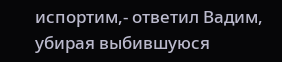испортим,- ответил Вадим, убирая выбившуюся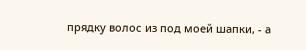прядку волос из под моей шапки, - а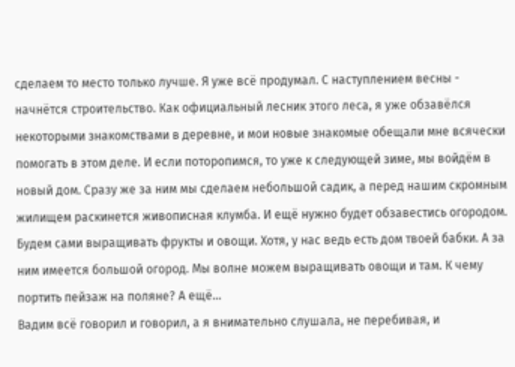сделаем то место только лучше. Я уже всё продумал. С наступлением весны - начнётся строительство. Как официальный лесник этого леса, я уже обзавёлся некоторыми знакомствами в деревне, и мои новые знакомые обещали мне всячески помогать в этом деле. И если поторопимся, то уже к следующей зиме, мы войдём в новый дом. Сразу же за ним мы сделаем небольшой садик, а перед нашим скромным жилищем раскинется живописная клумба. И ещё нужно будет обзавестись огородом. Будем сами выращивать фрукты и овощи. Хотя, у нас ведь есть дом твоей бабки. А за ним имеется большой огород. Мы волне можем выращивать овощи и там. К чему портить пейзаж на поляне? А ещё…
Вадим всё говорил и говорил, а я внимательно слушала, не перебивая, и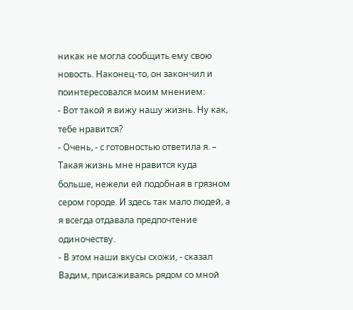никак не могла сообщить ему свою новость. Наконец-то, он закончил и поинтересовался моим мнением:
- Вот такой я вижу нашу жизнь. Ну как, тебе нравится?
- Очень, - с готовностью ответила я. – Такая жизнь мне нравится куда больше, нежели ей подобная в грязном сером городе. И здесь так мало людей, а я всегда отдавала предпочтение одиночеству.
- В этом наши вкусы схожи, - сказал Вадим, присаживаясь рядом со мной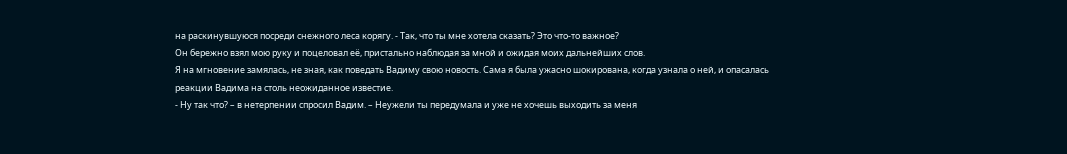на раскинувшуюся посреди снежного леса корягу. - Так, что ты мне хотела сказать? Это что-то важное?
Он бережно взял мою руку и поцеловал её, пристально наблюдая за мной и ожидая моих дальнейших слов.
Я на мгновение замялась, не зная, как поведать Вадиму свою новость. Сама я была ужасно шокирована, когда узнала о ней, и опасалась реакции Вадима на столь неожиданное известие.
- Ну так что? – в нетерпении спросил Вадим. – Неужели ты передумала и уже не хочешь выходить за меня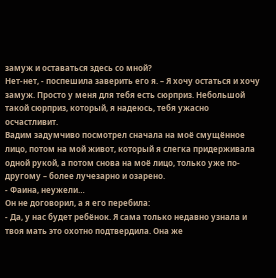замуж и оставаться здесь со мной?
Нет-нет, - поспешила заверить его я. – Я хочу остаться и хочу замуж. Просто у меня для тебя есть сюрприз. Небольшой такой сюрприз, который, я надеюсь, тебя ужасно осчастливит.
Вадим задумчиво посмотрел сначала на моё смущённое лицо, потом на мой живот, который я слегка придерживала одной рукой, а потом снова на моё лицо, только уже по-другому – более лучезарно и озарено.
- Фаина, неужели…
Он не договорил, а я его перебила:
- Да, у нас будет ребёнок. Я сама только недавно узнала и твоя мать это охотно подтвердила. Она же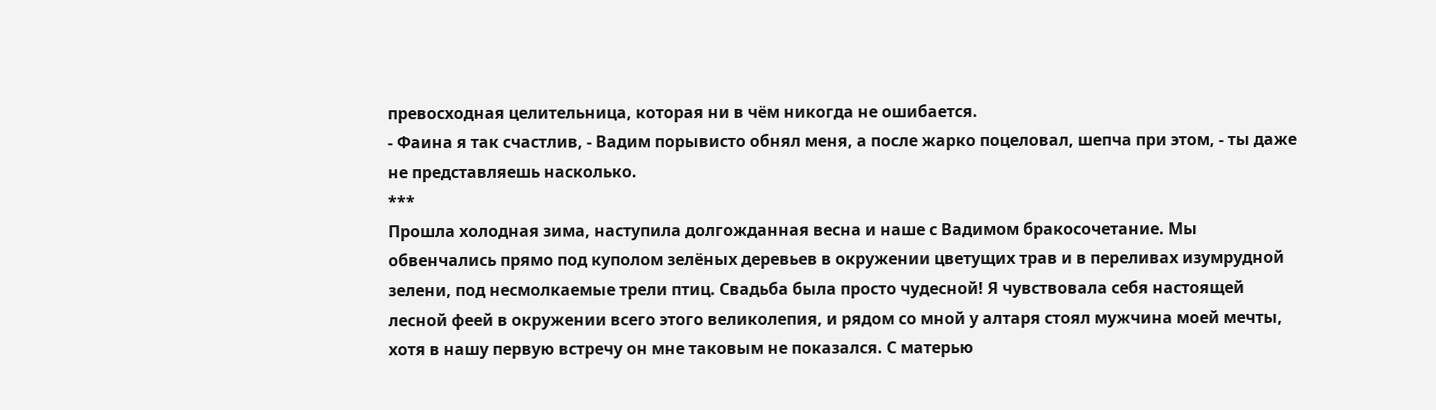превосходная целительница, которая ни в чём никогда не ошибается.
- Фаина я так счастлив, - Вадим порывисто обнял меня, а после жарко поцеловал, шепча при этом, - ты даже не представляешь насколько.
***
Прошла холодная зима, наступила долгожданная весна и наше с Вадимом бракосочетание. Мы обвенчались прямо под куполом зелёных деревьев в окружении цветущих трав и в переливах изумрудной зелени, под несмолкаемые трели птиц. Свадьба была просто чудесной! Я чувствовала себя настоящей лесной феей в окружении всего этого великолепия, и рядом со мной у алтаря стоял мужчина моей мечты, хотя в нашу первую встречу он мне таковым не показался. С матерью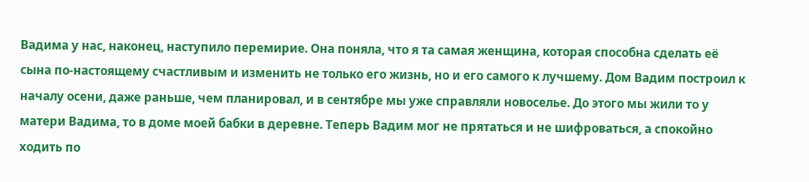Вадима у нас, наконец, наступило перемирие. Она поняла, что я та самая женщина, которая способна сделать её сына по-настоящему счастливым и изменить не только его жизнь, но и его самого к лучшему. Дом Вадим построил к началу осени, даже раньше, чем планировал, и в сентябре мы уже справляли новоселье. До этого мы жили то у матери Вадима, то в доме моей бабки в деревне. Теперь Вадим мог не прятаться и не шифроваться, а спокойно ходить по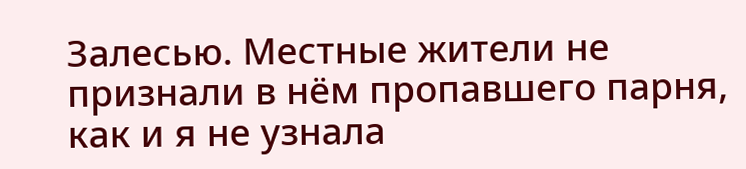Залесью. Местные жители не признали в нём пропавшего парня, как и я не узнала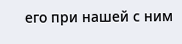его при нашей с ним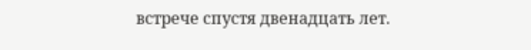встрече спустя двенадцать лет.